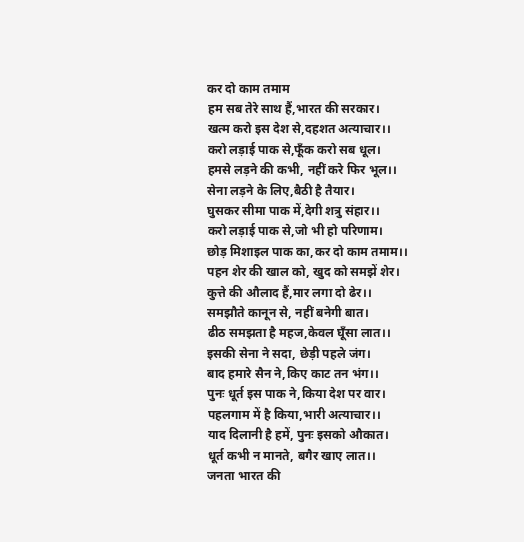कर दो काम तमाम
हम सब तेरे साथ हैं,भारत की सरकार।
खत्म करो इस देश से,दहशत अत्याचार।।
करो लड़ाई पाक से,फूँक करो सब धूल।
हमसे लड़ने की कभी, नहीं करे फिर भूल।।
सेना लड़ने के लिए,बैठी है तैयार।
घुसकर सीमा पाक में,देगी शत्रु संहार।।
करो लड़ाई पाक से,जो भी हो परिणाम।
छोड़ मिशाइल पाक का,कर दो काम तमाम।।
पहन शेर की खाल को, खुद को समझें शेर।
कुत्ते की औलाद हैं,मार लगा दो ढेर।।
समझौते कानून से, नहीं बनेगी बात।
ढीठ समझता है महज,केवल घूँसा लात।।
इसकी सेना ने सदा, छेड़ी पहले जंग।
बाद हमारे सैन ने,किए काट तन भंग।।
पुनः धूर्त इस पाक ने,किया देश पर वार।
पहलगाम में है किया,भारी अत्याचार।।
याद दिलानी है हमें, पुनः इसको औकात।
धूर्त कभी न मानते, बगैर खाए लात।।
जनता भारत की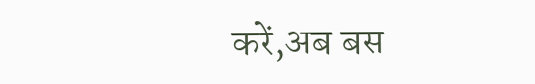करें,अब बस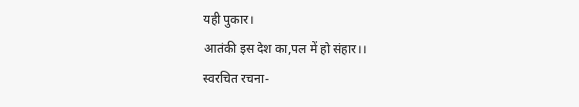यही पुकार।
आतंकी इस देश का,पल में हो संहार।।
स्वरचित रचना-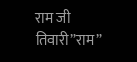राम जी तिवारी”राम”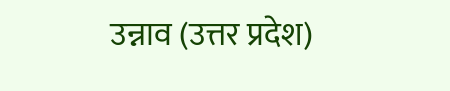उन्नाव (उत्तर प्रदेश)